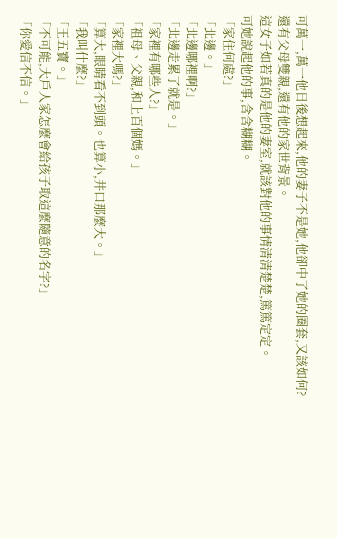可萬一,萬一他日後想起來,他的妻子不是她,他卻中了她的圈套,又該如何?
還有父母雙親,還有他的家世背景。
這女子如若真的是他的妻室,就該對他的事情清清楚楚,篤篤定定。
可她說起他的事,含含糊糊。
「家住何處?」
「北邊。」
「北邊哪裡啊?」
「北邊走累了就是。」
「家裡有哪些人?」
「祖母、父親,和上百個媽。」
「家裡大嗎?」
「算大,眼睛看不到頭。也算小,井口那麼大。」
「我叫什麼?」
「王五寶。」
「不可能,大戶人家怎麼會給孩子取這麼隨意的名字?」
「你愛信不信。」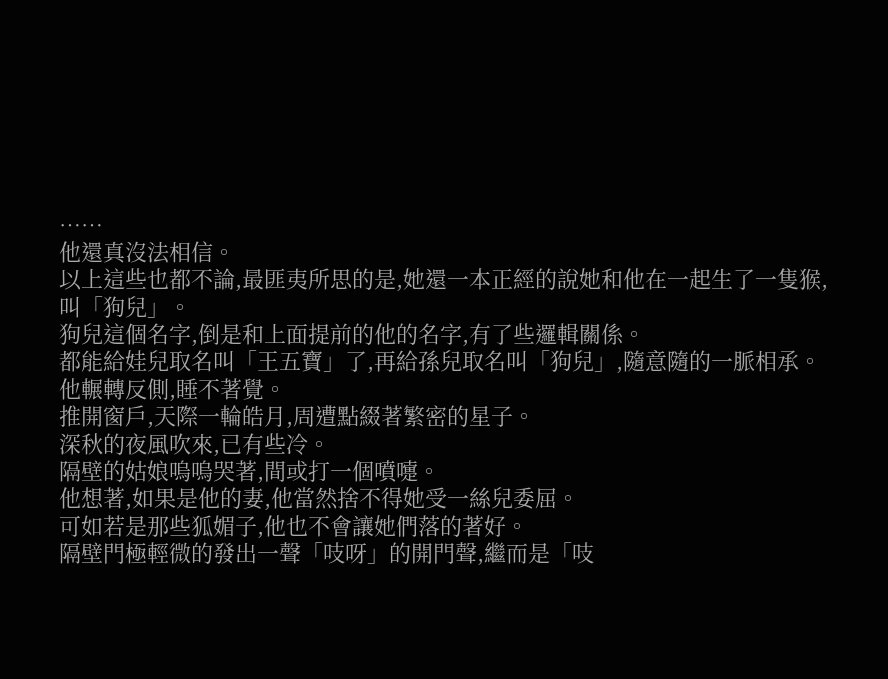……
他還真沒法相信。
以上這些也都不論,最匪夷所思的是,她還一本正經的說她和他在一起生了一隻猴,叫「狗兒」。
狗兒這個名字,倒是和上面提前的他的名字,有了些邏輯關係。
都能給娃兒取名叫「王五寶」了,再給孫兒取名叫「狗兒」,隨意隨的一脈相承。
他輾轉反側,睡不著覺。
推開窗戶,天際一輪皓月,周遭點綴著繁密的星子。
深秋的夜風吹來,已有些冷。
隔壁的姑娘嗚嗚哭著,間或打一個噴嚏。
他想著,如果是他的妻,他當然捨不得她受一絲兒委屈。
可如若是那些狐媚子,他也不會讓她們落的著好。
隔壁門極輕微的發出一聲「吱呀」的開門聲,繼而是「吱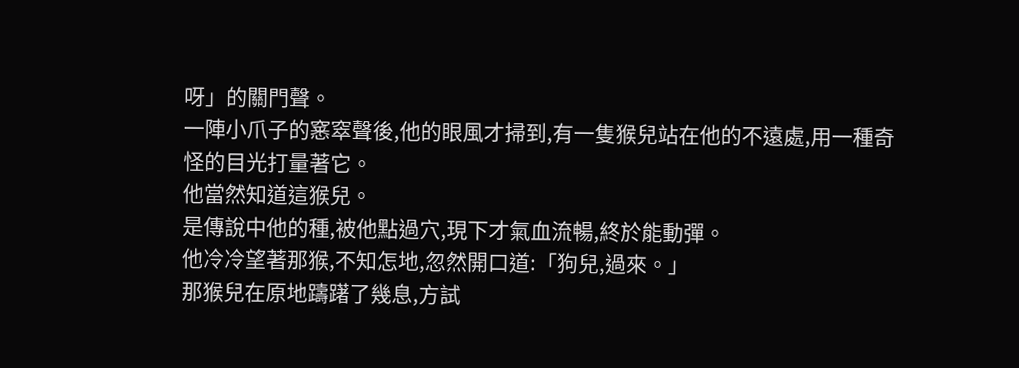呀」的關門聲。
一陣小爪子的窸窣聲後,他的眼風才掃到,有一隻猴兒站在他的不遠處,用一種奇怪的目光打量著它。
他當然知道這猴兒。
是傳說中他的種,被他點過穴,現下才氣血流暢,終於能動彈。
他冷冷望著那猴,不知怎地,忽然開口道:「狗兒,過來。」
那猴兒在原地躊躇了幾息,方試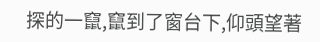探的一竄,竄到了窗台下,仰頭望著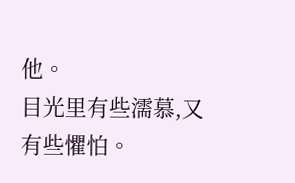他。
目光里有些濡慕,又有些懼怕。